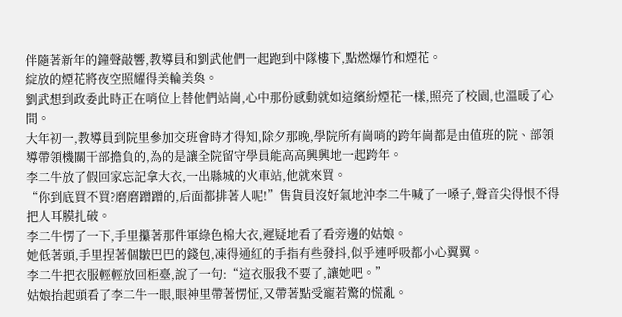伴隨著新年的鐘聲敲響,教導員和劉武他們一起跑到中隊樓下,點燃爆竹和煙花。
綻放的煙花將夜空照耀得美輪美奐。
劉武想到政委此時正在哨位上替他們站崗,心中那份感動就如這繽紛煙花一樣,照亮了校園,也溫暖了心間。
大年初一,教導員到院里參加交班會時才得知,除夕那晚,學院所有崗哨的跨年崗都是由值班的院、部領導帶領機關干部擔負的,為的是讓全院留守學員能高高興興地一起跨年。
李二牛放了假回家忘記拿大衣,一出縣城的火車站,他就來買。
“你到底買不買?磨磨蹭蹭的,后面都排著人呢!”售貨員沒好氣地沖李二牛喊了一嗓子,聲音尖得恨不得把人耳膜扎破。
李二牛愣了一下,手里攥著那件軍綠色棉大衣,遲疑地看了看旁邊的姑娘。
她低著頭,手里捏著個皺巴巴的錢包,凍得通紅的手指有些發抖,似乎連呼吸都小心翼翼。
李二牛把衣服輕輕放回柜臺,說了一句:“這衣服我不要了,讓她吧。”
姑娘抬起頭看了李二牛一眼,眼神里帶著愣怔,又帶著點受寵若驚的慌亂。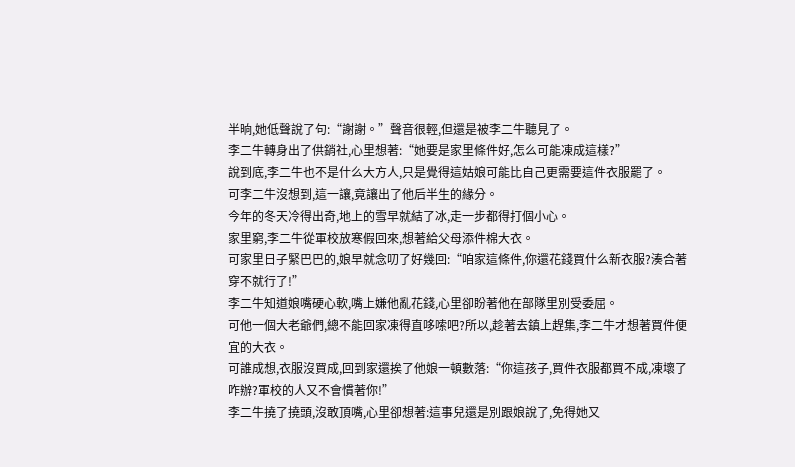半晌,她低聲說了句:“謝謝。”聲音很輕,但還是被李二牛聽見了。
李二牛轉身出了供銷社,心里想著:“她要是家里條件好,怎么可能凍成這樣?”
說到底,李二牛也不是什么大方人,只是覺得這姑娘可能比自己更需要這件衣服罷了。
可李二牛沒想到,這一讓,竟讓出了他后半生的緣分。
今年的冬天冷得出奇,地上的雪早就結了冰,走一步都得打個小心。
家里窮,李二牛從軍校放寒假回來,想著給父母添件棉大衣。
可家里日子緊巴巴的,娘早就念叨了好幾回:“咱家這條件,你還花錢買什么新衣服?湊合著穿不就行了!”
李二牛知道娘嘴硬心軟,嘴上嫌他亂花錢,心里卻盼著他在部隊里別受委屈。
可他一個大老爺們,總不能回家凍得直哆嗦吧?所以,趁著去鎮上趕集,李二牛才想著買件便宜的大衣。
可誰成想,衣服沒買成,回到家還挨了他娘一頓數落:“你這孩子,買件衣服都買不成,凍壞了咋辦?軍校的人又不會慣著你!”
李二牛撓了撓頭,沒敢頂嘴,心里卻想著:這事兒還是別跟娘說了,免得她又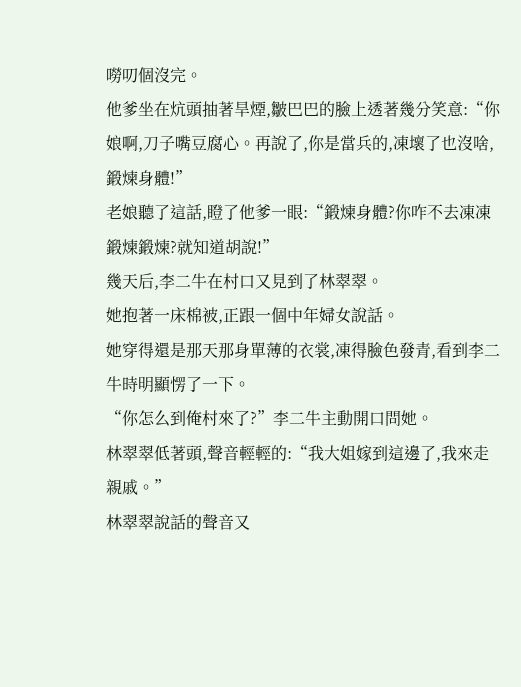嘮叨個沒完。
他爹坐在炕頭抽著旱煙,皺巴巴的臉上透著幾分笑意:“你娘啊,刀子嘴豆腐心。再說了,你是當兵的,凍壞了也沒啥,鍛煉身體!”
老娘聽了這話,瞪了他爹一眼:“鍛煉身體?你咋不去凍凍鍛煉鍛煉?就知道胡說!”
幾天后,李二牛在村口又見到了林翠翠。
她抱著一床棉被,正跟一個中年婦女說話。
她穿得還是那天那身單薄的衣裳,凍得臉色發青,看到李二牛時明顯愣了一下。
“你怎么到俺村來了?”李二牛主動開口問她。
林翠翠低著頭,聲音輕輕的:“我大姐嫁到這邊了,我來走親戚。”
林翠翠說話的聲音又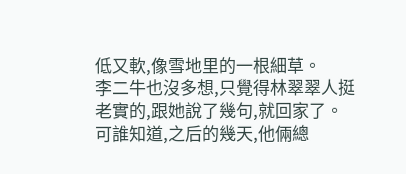低又軟,像雪地里的一根細草。
李二牛也沒多想,只覺得林翠翠人挺老實的,跟她說了幾句,就回家了。
可誰知道,之后的幾天,他倆總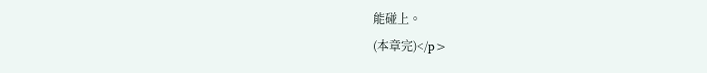能碰上。
(本章完)</p>